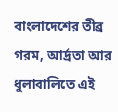বাংলাদেশের তীব্র গরম, আর্দ্রতা আর ধুলাবালিতে এই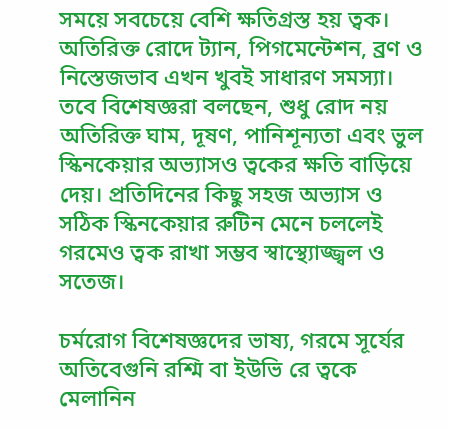সময়ে সবচেয়ে বেশি ক্ষতিগ্রস্ত হয় ত্বক। অতিরিক্ত রোদে ট্যান, পিগমেন্টেশন, ব্রণ ও নিস্তেজভাব এখন খুবই সাধারণ সমস্যা। তবে বিশেষজ্ঞরা বলছেন, শুধু রোদ নয় অতিরিক্ত ঘাম, দূষণ, পানিশূন্যতা এবং ভুল স্কিনকেয়ার অভ্যাসও ত্বকের ক্ষতি বাড়িয়ে দেয়। প্রতিদিনের কিছু সহজ অভ্যাস ও সঠিক স্কিনকেয়ার রুটিন মেনে চললেই গরমেও ত্বক রাখা সম্ভব স্বাস্থ্যোজ্জ্বল ও সতেজ।

চর্মরোগ বিশেষজ্ঞদের ভাষ্য, গরমে সূর্যের অতিবেগুনি রশ্মি বা ইউভি রে ত্বকে মেলানিন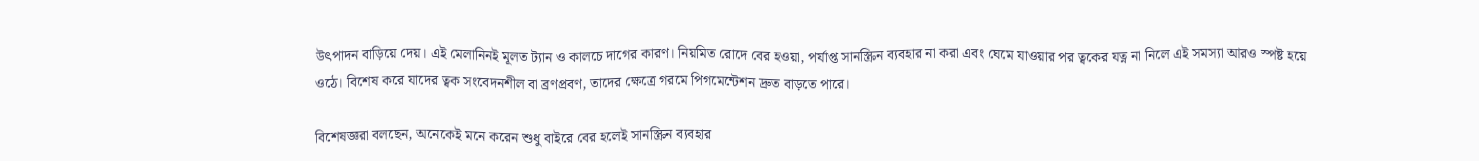উৎপাদন বাড়িয়ে দেয়। এই মেলানিনই মূলত ট্যান ও কালচে দাগের কারণ। নিয়মিত রোদে বের হওয়া, পর্যাপ্ত সানস্ক্রিন ব্যবহার না করা এবং ঘেমে যাওয়ার পর ত্বকের যত্ন না নিলে এই সমস্যা আরও স্পষ্ট হয়ে ওঠে। বিশেষ করে যাদের ত্বক সংবেদনশীল বা ব্রণপ্রবণ, তাদের ক্ষেত্রে গরমে পিগমেন্টেশন দ্রুত বাড়তে পারে।

বিশেষজ্ঞরা বলছেন, অনেকেই মনে করেন শুধু বাইরে বের হলেই সানস্ক্রিন ব্যবহার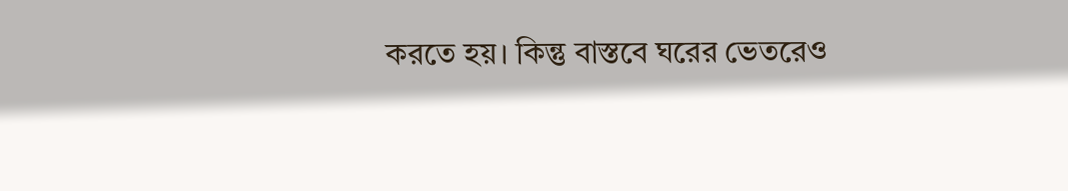করতে হয়। কিন্তু বাস্তবে ঘরের ভেতরেও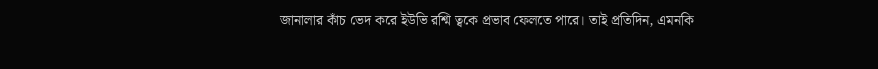জানালার কাঁচ ভেদ করে ইউভি রশ্মি ত্বকে প্রভাব ফেলতে পারে। তাই প্রতিদিন, এমনকি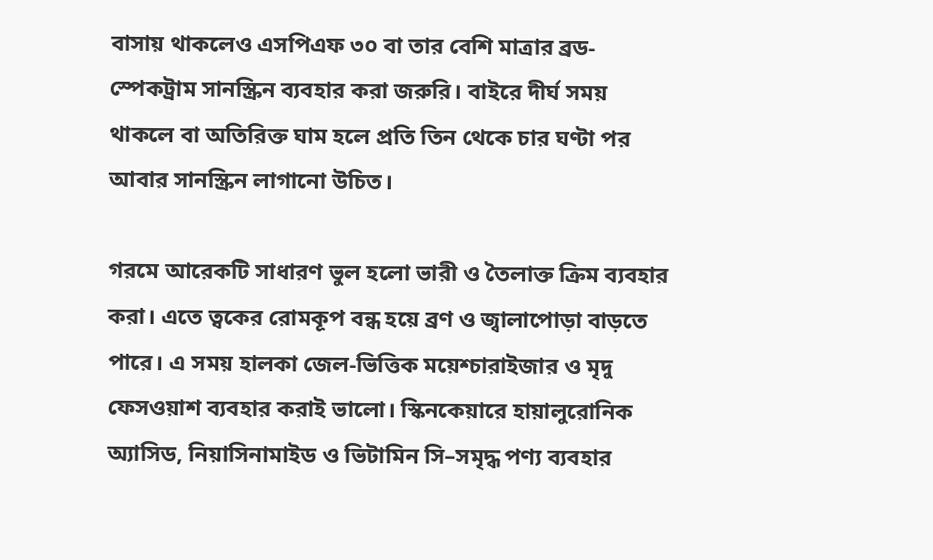বাসায় থাকলেও এসপিএফ ৩০ বা তার বেশি মাত্রার ব্রড-স্পেকট্রাম সানস্ক্রিন ব্যবহার করা জরুরি। বাইরে দীর্ঘ সময় থাকলে বা অতিরিক্ত ঘাম হলে প্রতি তিন থেকে চার ঘণ্টা পর আবার সানস্ক্রিন লাগানো উচিত।

গরমে আরেকটি সাধারণ ভুল হলো ভারী ও তৈলাক্ত ক্রিম ব্যবহার করা। এতে ত্বকের রোমকূপ বন্ধ হয়ে ব্রণ ও জ্বালাপোড়া বাড়তে পারে। এ সময় হালকা জেল-ভিত্তিক ময়েশ্চারাইজার ও মৃদু ফেসওয়াশ ব্যবহার করাই ভালো। স্কিনকেয়ারে হায়ালুরোনিক অ্যাসিড, নিয়াসিনামাইড ও ভিটামিন সি–সমৃদ্ধ পণ্য ব্যবহার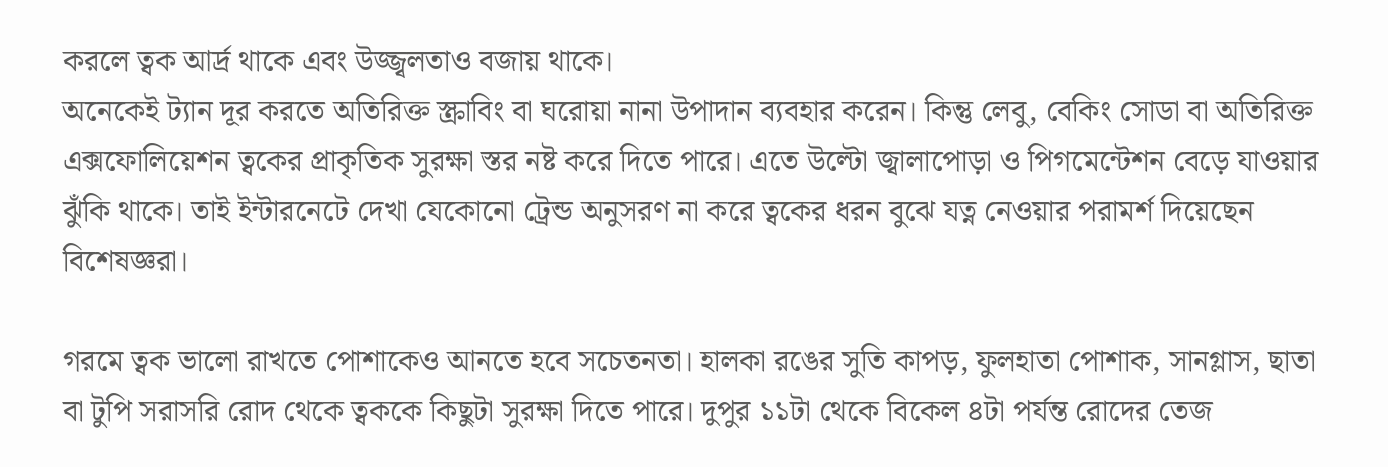করলে ত্বক আর্দ্র থাকে এবং উজ্জ্বলতাও বজায় থাকে।
অনেকেই ট্যান দূর করতে অতিরিক্ত স্ক্রাবিং বা ঘরোয়া নানা উপাদান ব্যবহার করেন। কিন্তু লেবু, বেকিং সোডা বা অতিরিক্ত এক্সফোলিয়েশন ত্বকের প্রাকৃতিক সুরক্ষা স্তর নষ্ট করে দিতে পারে। এতে উল্টো জ্বালাপোড়া ও পিগমেন্টেশন বেড়ে যাওয়ার ঝুঁকি থাকে। তাই ইন্টারনেটে দেখা যেকোনো ট্রেন্ড অনুসরণ না করে ত্বকের ধরন বুঝে যত্ন নেওয়ার পরামর্শ দিয়েছেন বিশেষজ্ঞরা।

গরমে ত্বক ভালো রাখতে পোশাকেও আনতে হবে সচেতনতা। হালকা রঙের সুতি কাপড়, ফুলহাতা পোশাক, সানগ্লাস, ছাতা বা টুপি সরাসরি রোদ থেকে ত্বককে কিছুটা সুরক্ষা দিতে পারে। দুপুর ১১টা থেকে বিকেল ৪টা পর্যন্ত রোদের তেজ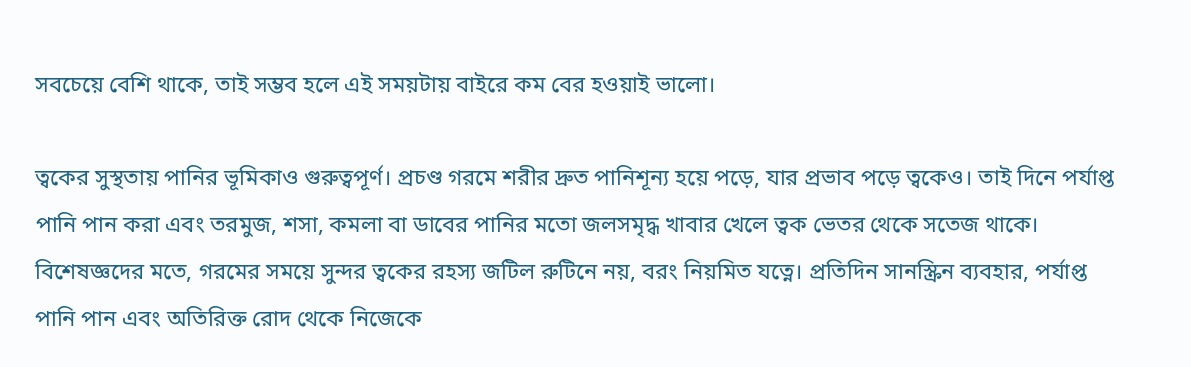সবচেয়ে বেশি থাকে, তাই সম্ভব হলে এই সময়টায় বাইরে কম বের হওয়াই ভালো।

ত্বকের সুস্থতায় পানির ভূমিকাও গুরুত্বপূর্ণ। প্রচণ্ড গরমে শরীর দ্রুত পানিশূন্য হয়ে পড়ে, যার প্রভাব পড়ে ত্বকেও। তাই দিনে পর্যাপ্ত পানি পান করা এবং তরমুজ, শসা, কমলা বা ডাবের পানির মতো জলসমৃদ্ধ খাবার খেলে ত্বক ভেতর থেকে সতেজ থাকে।
বিশেষজ্ঞদের মতে, গরমের সময়ে সুন্দর ত্বকের রহস্য জটিল রুটিনে নয়, বরং নিয়মিত যত্নে। প্রতিদিন সানস্ক্রিন ব্যবহার, পর্যাপ্ত পানি পান এবং অতিরিক্ত রোদ থেকে নিজেকে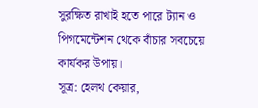সুরক্ষিত রাখাই হতে পারে ট্যান ও পিগমেন্টেশন থেকে বাঁচার সবচেয়ে কার্যকর উপায়।
সূত্র: হেলথ কেয়ার,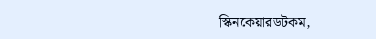স্কিনকেয়ারডটকম,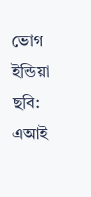ভোগ ইন্ডিয়া
ছবি: এআই